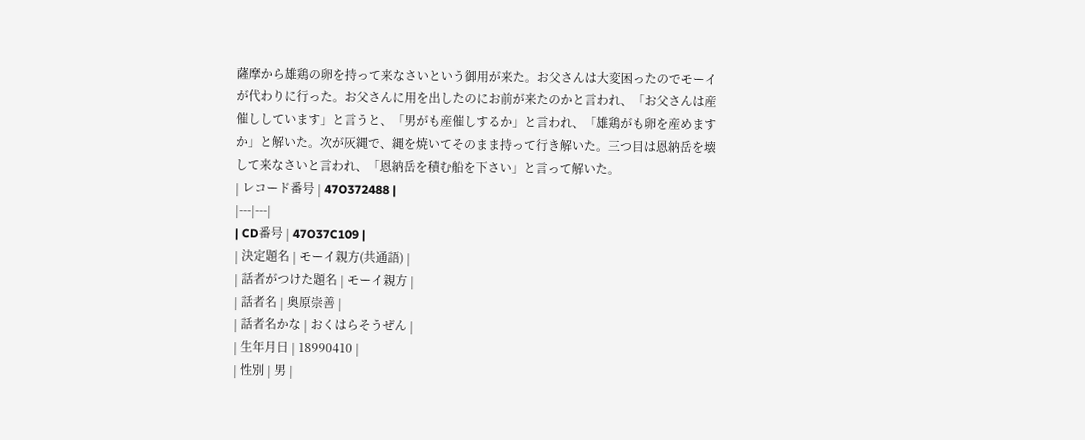薩摩から雄鶏の卵を持って来なさいという御用が来た。お父さんは大変困ったのでモーイが代わりに行った。お父さんに用を出したのにお前が来たのかと言われ、「お父さんは産催ししています」と言うと、「男がも産催しするか」と言われ、「雄鶏がも卵を産めますか」と解いた。次が灰縄で、縄を焼いてそのまま持って行き解いた。三つ目は恩納岳を壊して来なさいと言われ、「恩納岳を積む船を下さい」と言って解いた。
| レコード番号 | 47O372488 |
|---|---|
| CD番号 | 47O37C109 |
| 決定題名 | モーイ親方(共通語) |
| 話者がつけた題名 | モーイ親方 |
| 話者名 | 奥原崇善 |
| 話者名かな | おくはらそうぜん |
| 生年月日 | 18990410 |
| 性別 | 男 |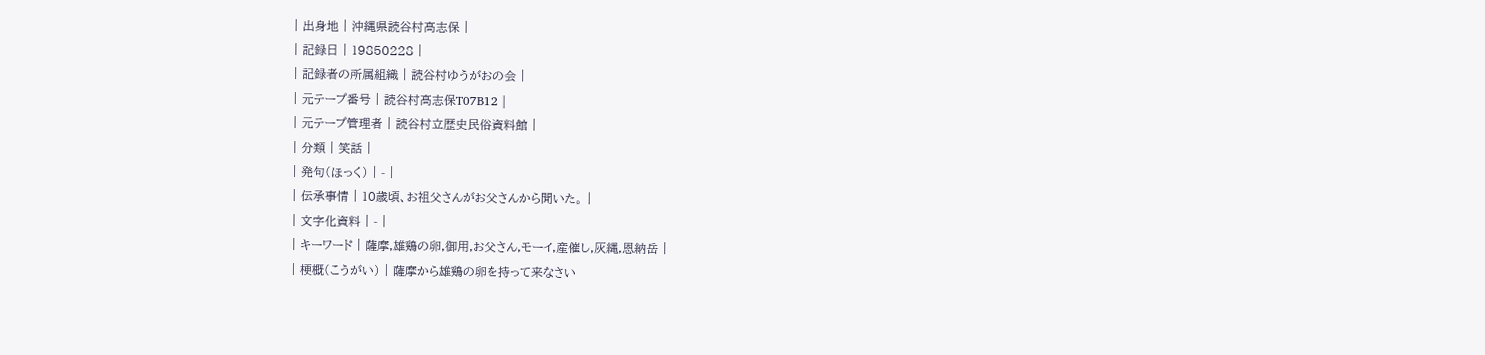| 出身地 | 沖縄県読谷村高志保 |
| 記録日 | 19850228 |
| 記録者の所属組織 | 読谷村ゆうがおの会 |
| 元テープ番号 | 読谷村高志保T07B12 |
| 元テープ管理者 | 読谷村立歴史民俗資料館 |
| 分類 | 笑話 |
| 発句(ほっく) | - |
| 伝承事情 | 10歳頃、お祖父さんがお父さんから聞いた。 |
| 文字化資料 | - |
| キーワード | 薩摩,雄鶏の卵,御用,お父さん,モーイ,産催し,灰縄,恩納岳 |
| 梗概(こうがい) | 薩摩から雄鶏の卵を持って来なさい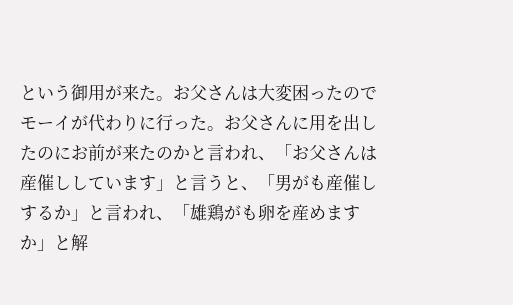という御用が来た。お父さんは大変困ったのでモーイが代わりに行った。お父さんに用を出したのにお前が来たのかと言われ、「お父さんは産催ししています」と言うと、「男がも産催しするか」と言われ、「雄鶏がも卵を産めますか」と解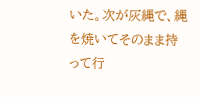いた。次が灰縄で、縄を焼いてそのまま持って行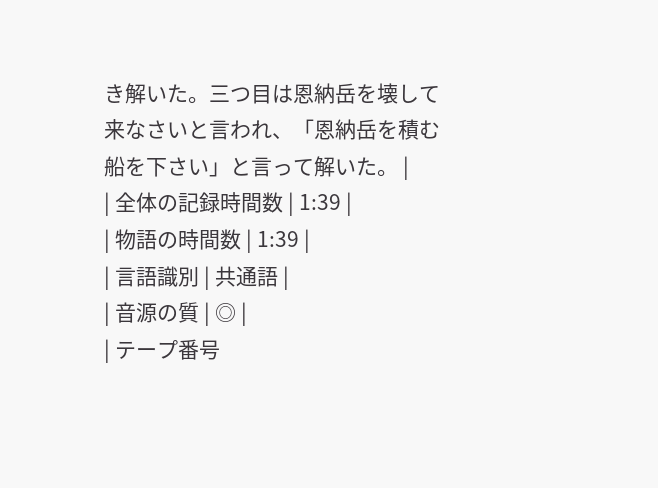き解いた。三つ目は恩納岳を壊して来なさいと言われ、「恩納岳を積む船を下さい」と言って解いた。 |
| 全体の記録時間数 | 1:39 |
| 物語の時間数 | 1:39 |
| 言語識別 | 共通語 |
| 音源の質 | ◎ |
| テープ番号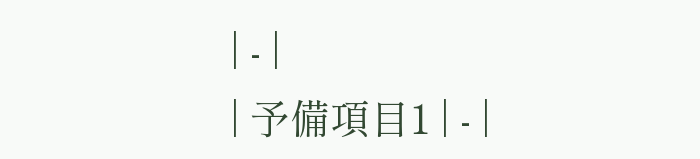| - |
| 予備項目1 | - |